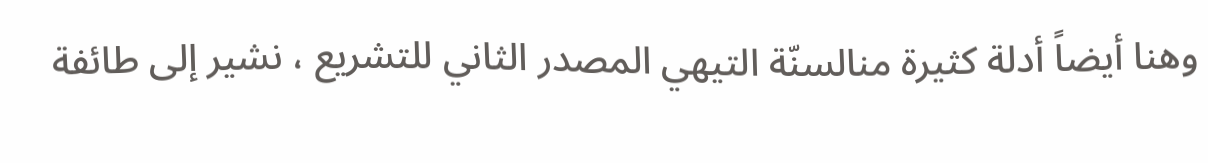وهنا أيضاً أدلة كثيرة منالسنّة التيهي المصدر الثاني للتشريع ، نشير إلى طائفة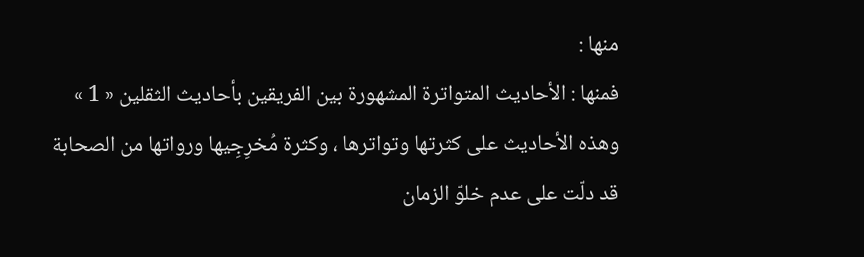منها :
فمنها : الأحاديث المتواترة المشهورة بين الفريقين بأحاديث الثقلين « 1 » وهذه الأحاديث على كثرتها وتواترها ، وكثرة مُخرِجِيها ورواتها من الصحابة قد دلّت على عدم خلوّ الزمان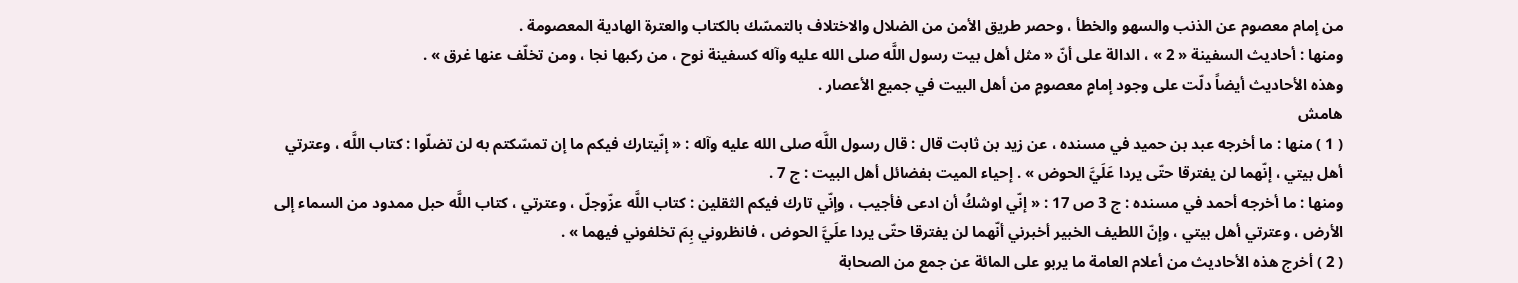من إمام معصوم عن الذنب والسهو والخطأ ، وحصر طريق الأمن من الضلال والاختلاف بالتمسّك بالكتاب والعترة الهادية المعصومة .
ومنها : أحاديث السفينة « 2 » ، الدالة على أنّ « مثل أهل بيت رسول اللَّه صلى الله عليه وآله كسفينة نوح ، من ركبها نجا ، ومن تخلّف عنها غرق » .
وهذه الأحاديث أيضاً دلّت على وجود إمامٍ معصومٍ من أهل البيت في جميع الأعصار .
هامش
( 1 ) منها : ما أخرجه عبد بن حميد في مسنده ، عن زيد بن ثابت قال : قال رسول اللَّه صلى الله عليه وآله : « إنّيتارك فيكم ما إن تمسّكتم به لن تضلّوا : كتاب اللَّه ، وعترتي أهل بيتي ، إنّهما لن يفترقا حتّى يردا عَلَيَّ الحوض » . إحياء الميت بفضائل أهل البيت : ج 7 .
ومنها : ما أخرجه أحمد في مسنده : ج 3 ص 17 : « إنّي اوشكُ أن ادعى فأجيب ، وإنّي تارك فيكم الثقلين : كتاب اللَّه عزّوجلّ ، وعترتي ، كتاب اللَّه حبل ممدود من السماء إلى الأرض ، وعترتي أهل بيتي ، وإنّ اللطيف الخبير أخبرني أنّهما لن يفترقا حتّى يردا علَيَّ الحوض ، فانظروني بِمَ تخلفوني فيهما » .
( 2 ) أخرج هذه الأحاديث من أعلام العامة ما يربو على المائة عن جمع من الصحابة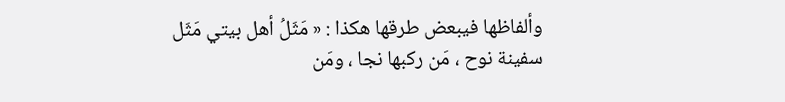وألفاظها فيبعض طرقها هكذا : « مَثَلُ أهل بيتي مَثَل سفينة نوح ، مَن ركبها نجا ، ومَن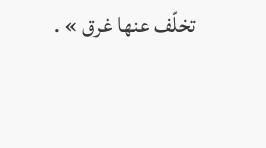تخلّف عنها غرق » .